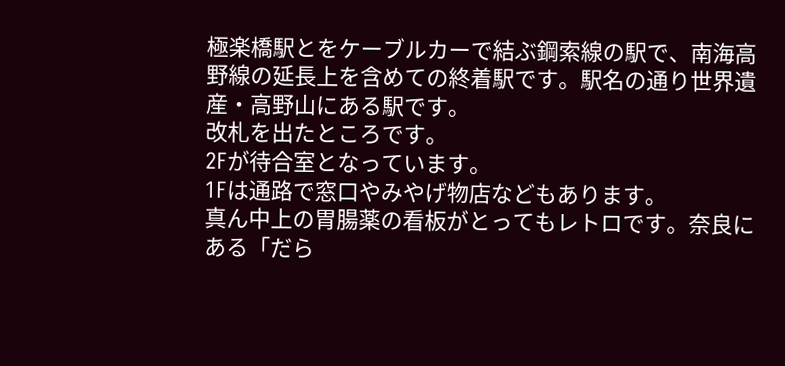極楽橋駅とをケーブルカーで結ぶ鋼索線の駅で、南海高野線の延長上を含めての終着駅です。駅名の通り世界遺産・高野山にある駅です。
改札を出たところです。
2Fが待合室となっています。
1Fは通路で窓口やみやげ物店などもあります。
真ん中上の胃腸薬の看板がとってもレトロです。奈良にある「だら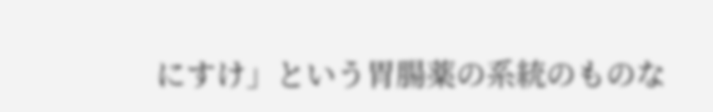にすけ」という胃腸薬の系統のものな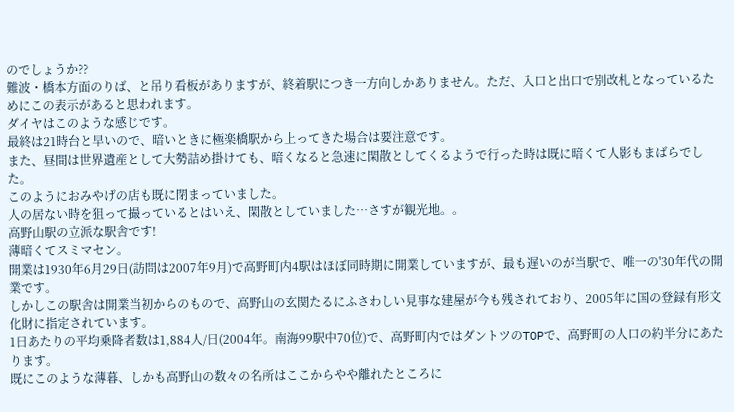のでしょうか??
難波・橋本方面のりば、と吊り看板がありますが、終着駅につき一方向しかありません。ただ、入口と出口で別改札となっているためにこの表示があると思われます。
ダイヤはこのような感じです。
最終は21時台と早いので、暗いときに極楽橋駅から上ってきた場合は要注意です。
また、昼間は世界遺産として大勢詰め掛けても、暗くなると急速に閑散としてくるようで行った時は既に暗くて人影もまばらでした。
このようにおみやげの店も既に閉まっていました。
人の居ない時を狙って撮っているとはいえ、閑散としていました…さすが観光地。。
高野山駅の立派な駅舎です!
薄暗くてスミマセン。
開業は1930年6月29日(訪問は2007年9月)で高野町内4駅はほぼ同時期に開業していますが、最も遅いのが当駅で、唯一の'30年代の開業です。
しかしこの駅舎は開業当初からのもので、高野山の玄関たるにふさわしい見事な建屋が今も残されており、2005年に国の登録有形文化財に指定されています。
1日あたりの平均乗降者数は1,884人/日(2004年。南海99駅中70位)で、高野町内ではダントツのTOPで、高野町の人口の約半分にあたります。
既にこのような薄暮、しかも高野山の数々の名所はここからやや離れたところに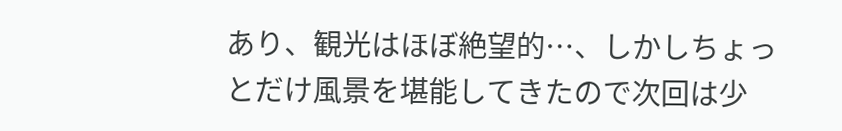あり、観光はほぼ絶望的…、しかしちょっとだけ風景を堪能してきたので次回は少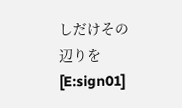しだけその辺りを[E:sign01]